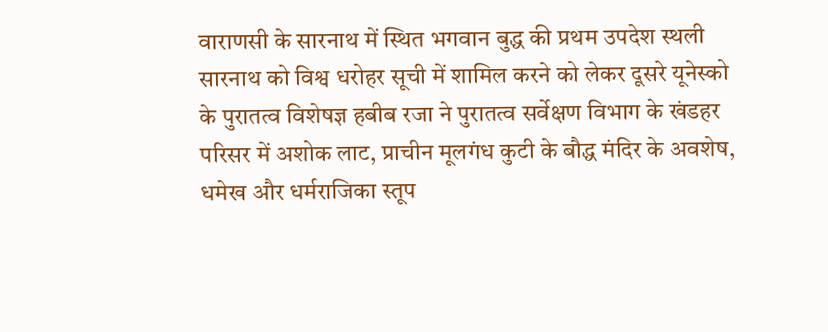वाराणसी के सारनाथ में स्थित भगवान बुद्ध की प्रथम उपदेश स्थली सारनाथ को विश्व धरोहर सूची में शामिल करने को लेकर दूसरे यूनेस्को के पुरातत्व विशेषज्ञ हबीब रजा ने पुरातत्व सर्वेक्षण विभाग के खंडहर परिसर में अशोक लाट, प्राचीन मूलगंध कुटी के बौद्ध मंदिर के अवशेष, धमेख और धर्मराजिका स्तूप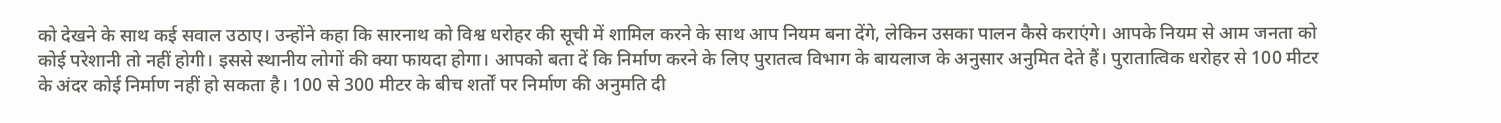को देखने के साथ कई सवाल उठाए। उन्होंने कहा कि सारनाथ को विश्व धरोहर की सूची में शामिल करने के साथ आप नियम बना देंगे, लेकिन उसका पालन कैसे कराएंगे। आपके नियम से आम जनता को कोई परेशानी तो नहीं होगी। इससे स्थानीय लोगों की क्या फायदा होगा। आपको बता दें कि निर्माण करने के लिए पुरातत्व विभाग के बायलाज के अनुसार अनुमित देते हैं। पुरातात्विक धरोहर से 100 मीटर के अंदर कोई निर्माण नहीं हो सकता है। 100 से 300 मीटर के बीच शर्तों पर निर्माण की अनुमति दी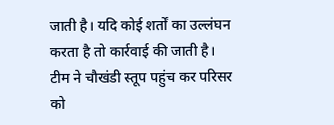जाती है। यदि कोई शर्तों का उल्लंघन करता है तो कार्रवाई की जाती है। टीम ने चौखंडी स्तूप पहुंच कर परिसर को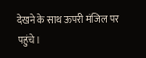देखने के साथ ऊपरी मंजिल पर पहुंचे।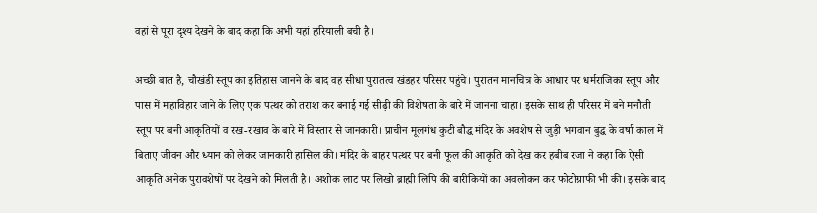वहां से पूरा दृश्य देखने के बाद कहा कि अभी यहां हरियाली बची है।

अच्छी बात है, चौखंडी स्तूप का इतिहास जानने के बाद वह सीधा पुरातत्व खंडहर परिसर पहुंचे। पुरातन मानचित्र के आधार पर धर्मराजिका स्तूप और पास में महाविहार जाने के लिए एक पत्थर को तराश कर बनाई गई सीढ़ी की विशेषता के बारे में जानना चाहा। इसके साथ ही परिसर में बने मनौती स्तूप पर बनी आकृतियों व रख-रखाव के बारे में विस्तार से जानकारी। प्राचीन मूलगंध कुटी बौद्ध मंदिर के अवशेष से जुड़ी भगवान बुद्ध के वर्षा काल में बिताए जीवन और ध्यान को लेकर जानकारी हासिल की। मंदिर के बाहर पत्थर पर बनी फूल की आकृति को देख कर हबीब रजा ने कहा कि ऐसी आकृति अनेक पुरावशेषों पर देखने को मिलती है। अशोक लाट पर लिखो ब्राह्मी लिपि की बारीकियों का अवलोकन कर फोटोग्राफी भी की। इसके बाद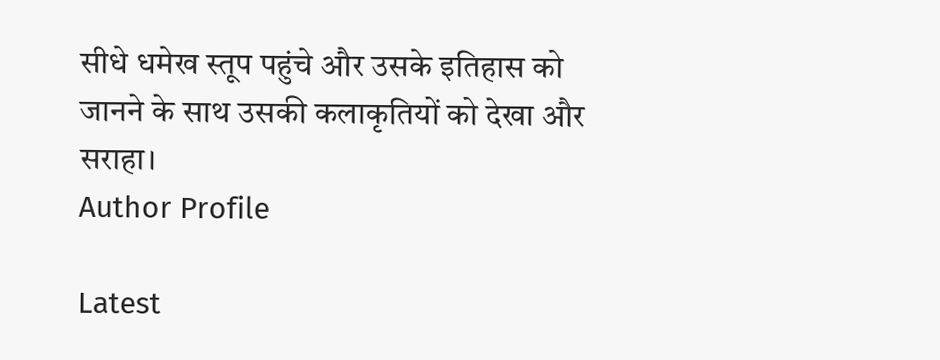सीधे धमेख स्तूप पहुंचे और उसके इतिहास को जानने के साथ उसकी कलाकृतियों को देखा और सराहा।
Author Profile

Latest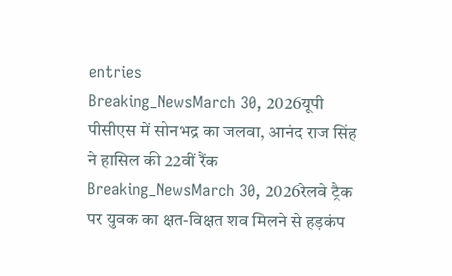entries
Breaking_NewsMarch 30, 2026यूपी पीसीएस में सोनभद्र का जलवा, आनंद राज सिंह ने हासिल की 22वीं रैंक
Breaking_NewsMarch 30, 2026रेलवे ट्रैक पर युवक का क्षत-विक्षत शव मिलने से हड़कंप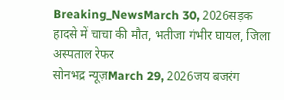Breaking_NewsMarch 30, 2026सड़क हादसे में चाचा की मौत, भतीजा गंभीर घायल, जिला अस्पताल रेफर
सोनभद्र न्यूज़March 29, 2026जय बजरंग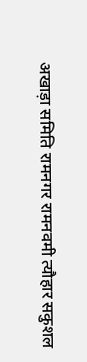अखाड़ा समिति रामनगर रामनवमी त्यौहार सकुशल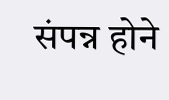संपन्न होने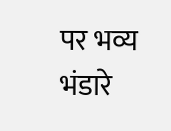पर भव्य भंडारे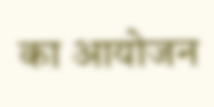का आयोजन